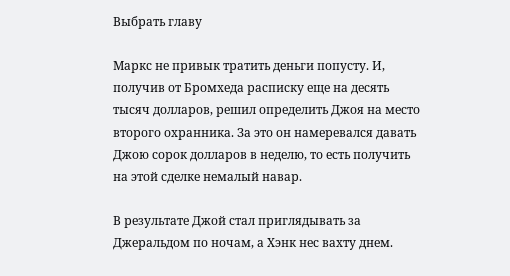Выбрать главу

Маркс не привык тратить деньги попусту. И, получив от Бромхеда расписку еще на десять тысяч долларов, решил определить Джоя на место второго охранника. За это он намеревался давать Джою сорок долларов в неделю, то есть получить на этой сделке немалый навар.

В результате Джой стал приглядывать за Джеральдом по ночам, а Хэнк нес вахту днем.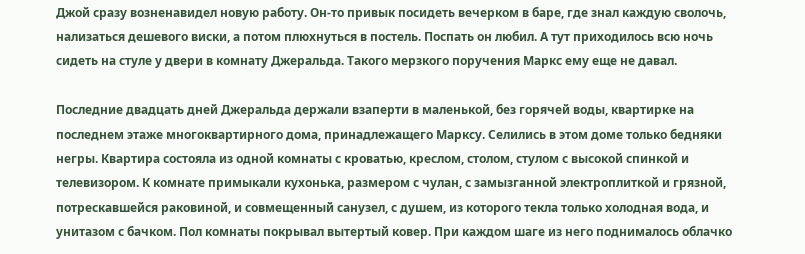Джой сразу возненавидел новую работу. Он-то привык посидеть вечерком в баре, где знал каждую сволочь, нализаться дешевого виски, а потом плюхнуться в постель. Поспать он любил. А тут приходилось всю ночь сидеть на стуле у двери в комнату Джеральда. Такого мерзкого поручения Маркс ему еще не давал.

Последние двадцать дней Джеральда держали взаперти в маленькой, без горячей воды, квартирке на последнем этаже многоквартирного дома, принадлежащего Марксу. Селились в этом доме только бедняки негры. Квартира состояла из одной комнаты с кроватью, креслом, столом, стулом с высокой спинкой и телевизором. К комнате примыкали кухонька, размером с чулан, с замызганной электроплиткой и грязной, потрескавшейся раковиной, и совмещенный санузел, с душем, из которого текла только холодная вода, и унитазом с бачком. Пол комнаты покрывал вытертый ковер. При каждом шаге из него поднималось облачко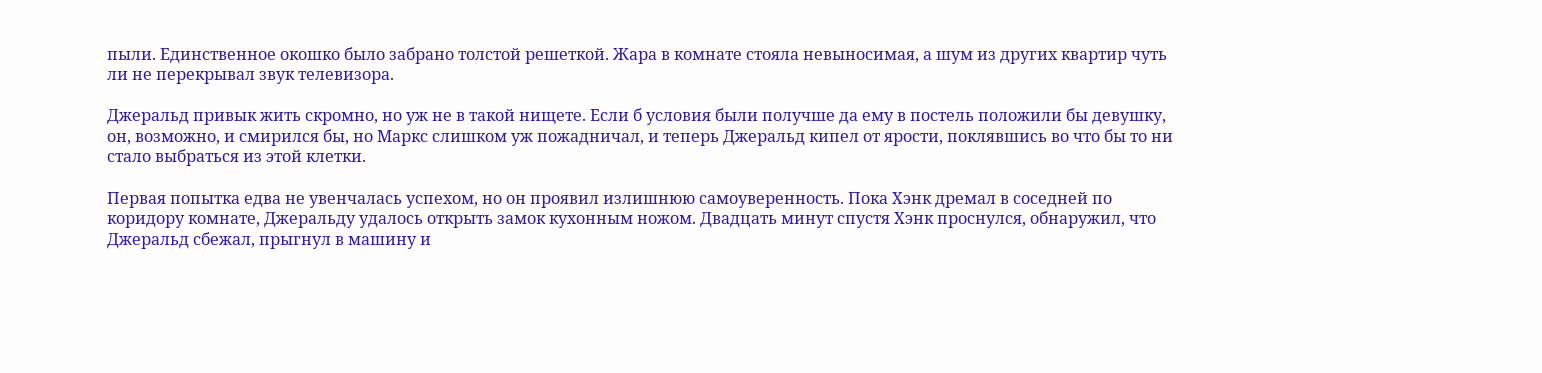пыли. Единственное окошко было забрано толстой решеткой. Жара в комнате стояла невыносимая, а шум из других квартир чуть ли не перекрывал звук телевизора.

Джеральд привык жить скромно, но уж не в такой нищете. Если б условия были получше да ему в постель положили бы девушку, он, возможно, и смирился бы, но Маркс слишком уж пожадничал, и теперь Джеральд кипел от ярости, поклявшись во что бы то ни стало выбраться из этой клетки.

Первая попытка едва не увенчалась успехом, но он проявил излишнюю самоуверенность. Пока Хэнк дремал в соседней по коридору комнате, Джеральду удалось открыть замок кухонным ножом. Двадцать минут спустя Хэнк проснулся, обнаружил, что Джеральд сбежал, прыгнул в машину и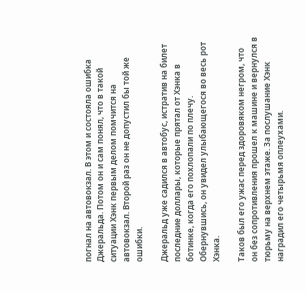погнал на автовокзал. В этом и состояла ошибка Джеральда. Потом он и сам понял, что в такой ситуации Хэнк первым делом помчится на автовокзал. Второй раз он не допустил бы той же ошибки.

Джеральд уже садился в автобус, истратив на билет последние доллары, которые прятал от Хэнка в ботинке, когда его похлопали по плечу. Обернувшись, он увидел улыбающегося во весь рот Хэнка.

Таков был его ужас перед здоровяком негром, что он без сопротивления прошел к машине и вернулся в тюрьму на верхнем этаже. За послушание Хэнк наградил его четырьмя оплеухами.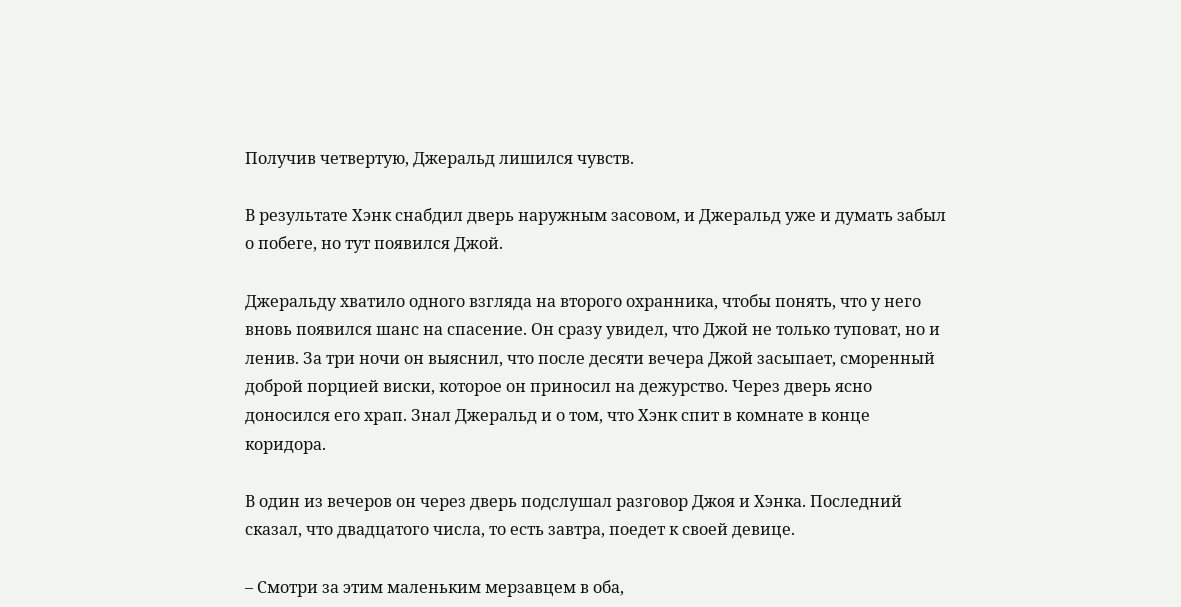Получив четвертую, Джеральд лишился чувств.

В результате Хэнк снабдил дверь наружным засовом, и Джеральд уже и думать забыл о побеге, но тут появился Джой.

Джеральду хватило одного взгляда на второго охранника, чтобы понять, что у него вновь появился шанс на спасение. Он сразу увидел, что Джой не только туповат, но и ленив. За три ночи он выяснил, что после десяти вечера Джой засыпает, сморенный доброй порцией виски, которое он приносил на дежурство. Через дверь ясно доносился его храп. Знал Джеральд и о том, что Хэнк спит в комнате в конце коридора.

В один из вечеров он через дверь подслушал разговор Джоя и Хэнка. Последний сказал, что двадцатого числа, то есть завтра, поедет к своей девице.

– Смотри за этим маленьким мерзавцем в оба,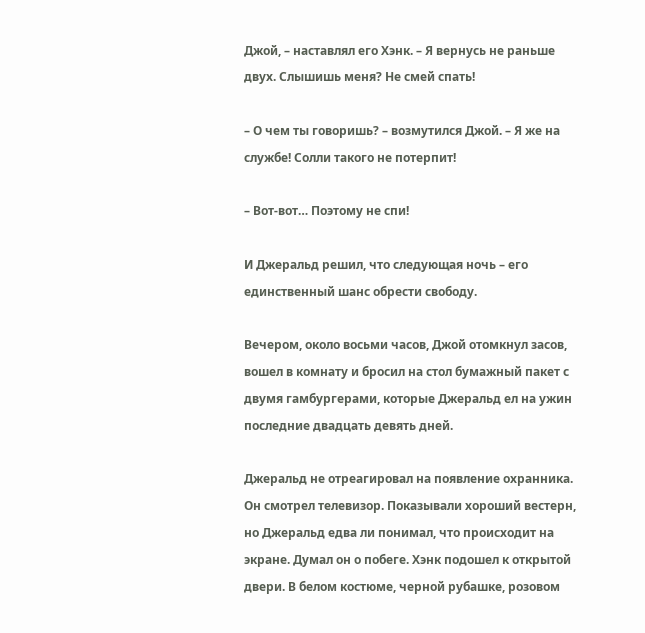Джой, – наставлял его Хэнк. – Я вернусь не раньше двух. Слышишь меня? Не смей спать!

– О чем ты говоришь? – возмутился Джой. – Я же на службе! Солли такого не потерпит!

– Вот-вот… Поэтому не спи!

И Джеральд решил, что следующая ночь – его единственный шанс обрести свободу.

Вечером, около восьми часов, Джой отомкнул засов, вошел в комнату и бросил на стол бумажный пакет с двумя гамбургерами, которые Джеральд ел на ужин последние двадцать девять дней.

Джеральд не отреагировал на появление охранника. Он смотрел телевизор. Показывали хороший вестерн, но Джеральд едва ли понимал, что происходит на экране. Думал он о побеге. Хэнк подошел к открытой двери. В белом костюме, черной рубашке, розовом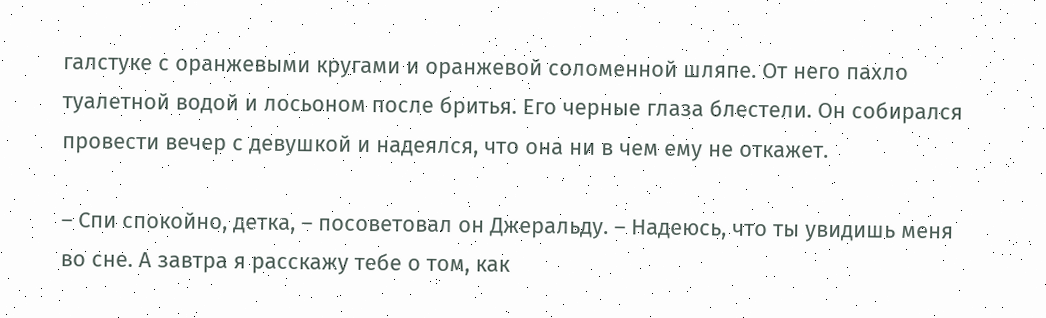галстуке с оранжевыми кругами и оранжевой соломенной шляпе. От него пахло туалетной водой и лосьоном после бритья. Его черные глаза блестели. Он собирался провести вечер с девушкой и надеялся, что она ни в чем ему не откажет.

– Спи спокойно, детка, – посоветовал он Джеральду. – Надеюсь, что ты увидишь меня во сне. А завтра я расскажу тебе о том, как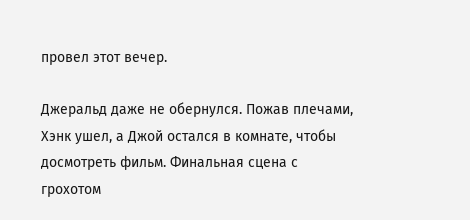провел этот вечер.

Джеральд даже не обернулся. Пожав плечами, Хэнк ушел, а Джой остался в комнате, чтобы досмотреть фильм. Финальная сцена с грохотом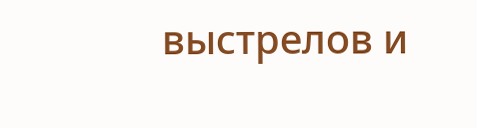выстрелов и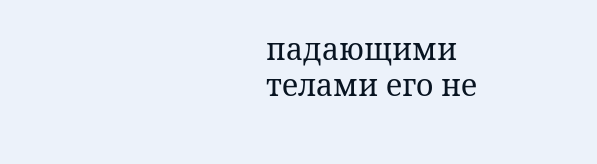падающими телами его не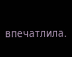впечатлила.